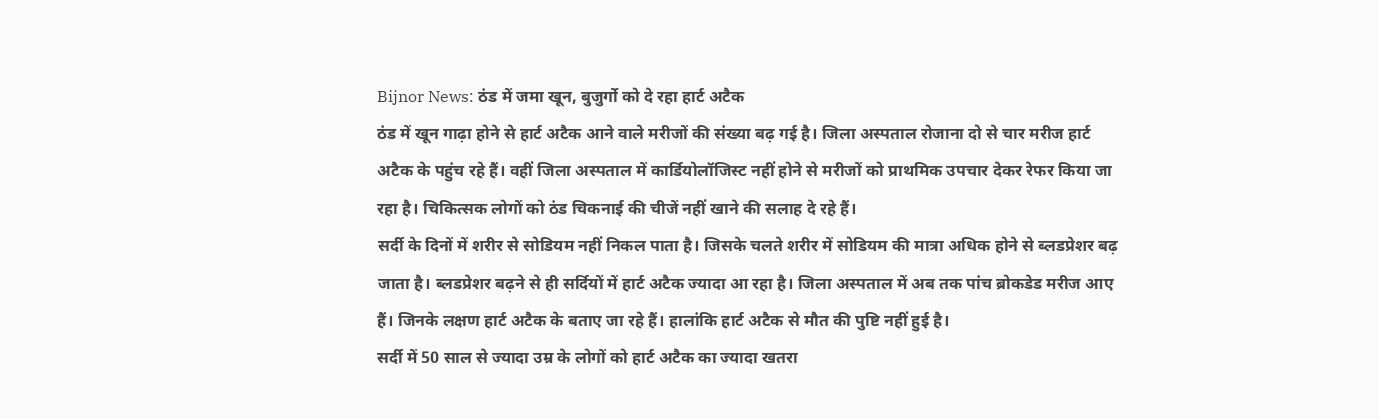Bijnor News: ठंड में जमा खून, बुजुर्गो को दे रहा हार्ट अटैक
ठंड में खून गाढ़ा होने से हार्ट अटैक आने वाले मरीजों की संख्या बढ़ गई है। जिला अस्पताल रोजाना दो से चार मरीज हार्ट अटैक के पहुंच रहे हैं। वहीं जिला अस्पताल में कार्डियोलॉजिस्ट नहीं होने से मरीजों को प्राथमिक उपचार देकर रेफर किया जा रहा है। चिकित्सक लोगों को ठंड चिकनाई की चीजें नहीं खाने की सलाह दे रहे हैं।
सर्दी के दिनों में शरीर से सोडियम नहीं निकल पाता है। जिसके चलते शरीर में सोडियम की मात्रा अधिक होने से ब्लडप्रेशर बढ़ जाता है। ब्लडप्रेशर बढ़ने से ही सर्दियों में हार्ट अटैक ज्यादा आ रहा है। जिला अस्पताल में अब तक पांच ब्रोकडेड मरीज आए हैं। जिनके लक्षण हार्ट अटैक के बताए जा रहे हैं। हालांकि हार्ट अटैक से मौत की पुष्टि नहीं हुई है।
सर्दी में 50 साल से ज्यादा उम्र के लोगों को हार्ट अटैक का ज्यादा खतरा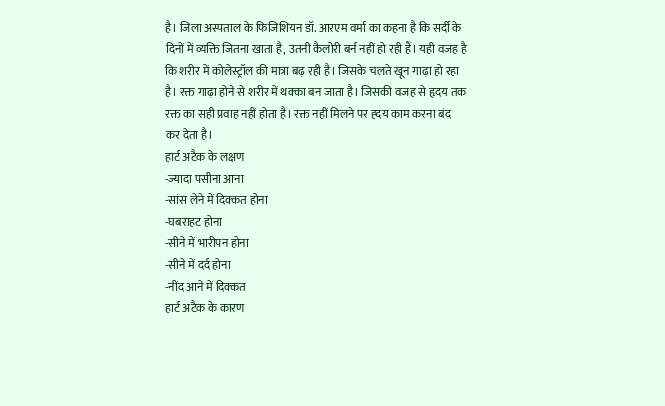है। जिला अस्पताल के फिजिशियन डॉ. आरएम वर्मा का कहना है कि सर्दी के दिनों में व्यक्ति जितना खाता है, उतनी कैलोरी बर्न नहीं हो रही हैं। यही वजह है कि शरीर में कोलेस्ट्रॉल की मात्रा बढ़ रही है। जिसके चलते खून गाढ़ा हो रहा है। रक्त गाढ़ा होने से शरीर में थक्का बन जाता है। जिसकी वजह से हृदय तक रक्त का सही प्रवाह नहीं होता है। रक्त नहीं मिलने पर ह्दय काम करना बंद कर देता है।
हार्ट अटैक के लक्षण
-ज्यादा पसीना आना
-सांस लेने में दिक्कत होना
-घबराहट होना
-सीने में भारीपन होना
-सीने में दर्द होना
-नींद आने में दिक्कत
हार्ट अटैक के कारण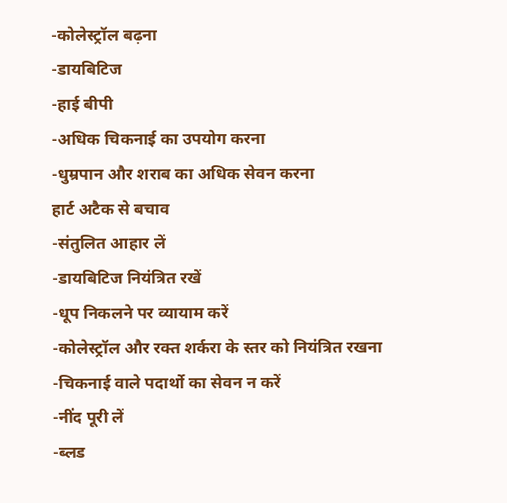-कोलेस्ट्रॉल बढ़ना
-डायबिटिज
-हाई बीपी
-अधिक चिकनाई का उपयोग करना
-धुम्रपान और शराब का अधिक सेवन करना
हार्ट अटैक से बचाव
-संतुलित आहार लें
-डायबिटिज नियंत्रित रखें
-धूप निकलने पर व्यायाम करें
-कोलेस्ट्रॉल और रक्त शर्करा के स्तर को नियंत्रित रखना
-चिकनाई वाले पदार्थो का सेवन न करें
-नींद पूरी लें
-ब्लड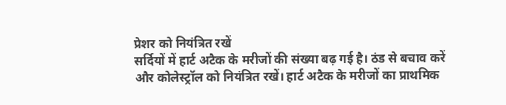प्रेशर को नियंत्रित रखें
सर्दियों में हार्ट अटैक के मरीजों की संख्या बढ़ गई है। ठंड से बचाव करें और कोलेस्ट्रॉल को नियंत्रित रखें। हार्ट अटैक के मरीजों का प्राथमिक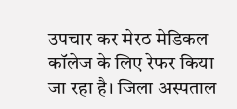उपचार कर मेरठ मेडिकल कॉलेज के लिए रेफर किया जा रहा है। जिला अस्पताल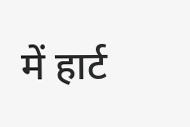में हार्ट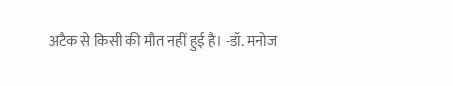अटैक से किसी की मौत नहीं हुई है। -डॉ. मनोज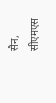सैन, सीएमएस